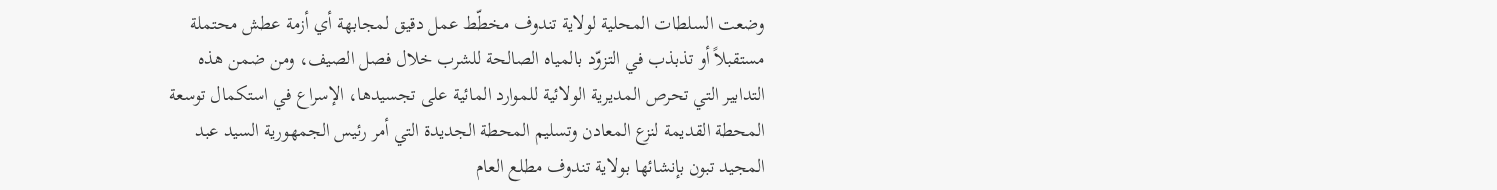وضعت السلطات المحلية لولاية تندوف مخطّط عمل دقيق لمجابهة أي أزمة عطش محتملة مستقبلاً أو تذبذب في التزوّد بالمياه الصالحة للشرب خلال فصل الصيف، ومن ضمن هذه التدابير التي تحرص المديرية الولائية للموارد المائية على تجسيدها، الإسراع في استكمال توسعة المحطة القديمة لنزع المعادن وتسليم المحطة الجديدة التي أمر رئيس الجمهورية السيد عبد المجيد تبون بإنشائها بولاية تندوف مطلع العام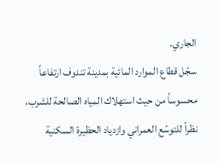الجاري.
سجّل قطاع الموارد المائية بمدينة تندوف ارتفاعاً محسوساً من حيث استهلاك المياه الصالحة للشرب، نظراً للتوسّع العمراني وازدياد الحظيرة السكنية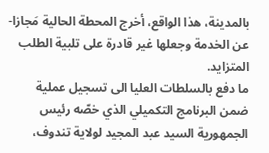بالمدينة، هذا الواقع، أخرج المحطة الحالية مَجازا- عن الخدمة وجعلها غير قادرة على تلبية الطلب المتزايد.
ما دفع بالسلطات العليا الى تسجيل عملية ضمن البرنامج التكميلي الذي خصّه رئيس الجمهورية السيد عبد المجيد لولاية تندوف،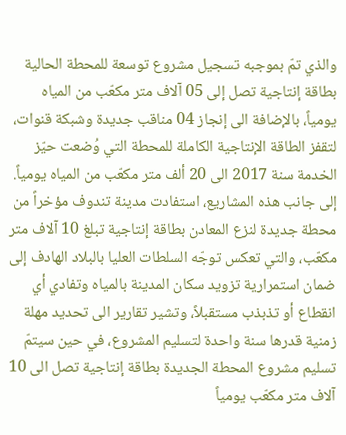والذي تمّ بموجبه تسجيل مشروع توسعة للمحطة الحالية بطاقة إنتاجية تصل إلى 05 آلاف متر مكعّب من المياه يومياً، بالإضافة الى إنجاز 04 مناقب جديدة وشبكة قنوات، لتقفز الطاقة الإنتاجية الكاملة للمحطة التي وُضعت حيّز الخدمة سنة 2017 الى 20 ألف متر مكعّب من المياه يومياً.
إلى جانب هذه المشاريع، استفادت مدينة تندوف مؤخراً من محطة جديدة لنزع المعادن بطاقة إنتاجية تبلغ 10 آلاف متر مكعّب، والتي تعكس توجّه السلطات العليا بالبلاد الهادف إلى ضمان استمرارية تزويد سكان المدينة بالمياه وتفادي أي انقطاع أو تذبذب مستقبلاً، وتشير تقارير الى تحديد مهلة زمنية قدرها سنة واحدة لتسليم المشروع، في حين سيتمّ تسليم مشروع المحطة الجديدة بطاقة إنتاجية تصل الى 10 آلاف متر مكعّب يومياً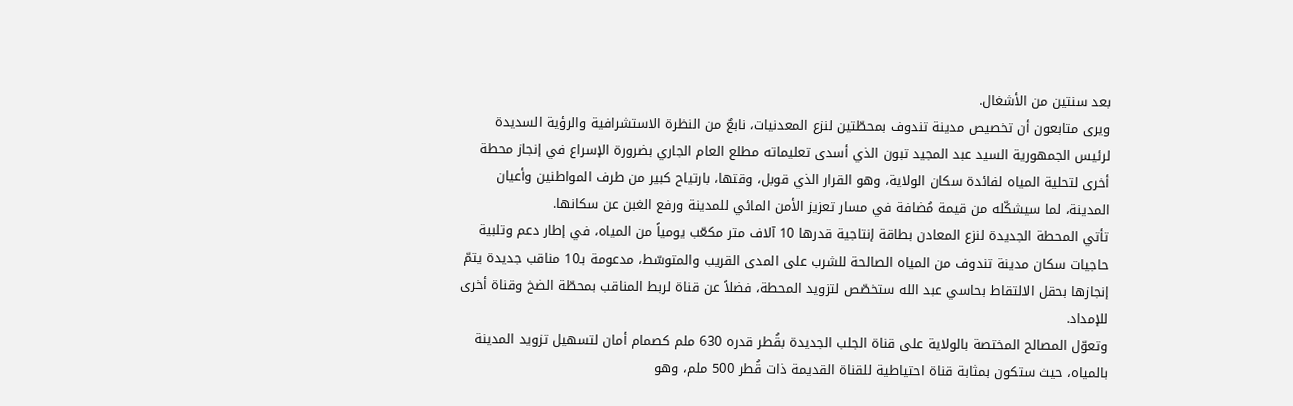بعد سنتين من الأشغال.
ويرى متابعون أن تخصيص مدينة تندوف بمحطّتين لنزع المعدنيات، نابعٌ من النظرة الاستشرافية والرؤية السديدة لرئيس الجمهورية السيد عبد المجيد تبون الذي أسدى تعليماته مطلع العام الجاري بضرورة الإسراع في إنجاز محطة أخرى لتحلية المياه لفائدة سكان الولاية، وهو القرار الذي قوبل، وقتها، بارتياح كبير من طرف المواطنين وأعيان المدينة، لما سيشكّله من قيمة مُضافة في مسار تعزيز الأمن المائي للمدينة ورفع الغبن عن سكانها.
تأتي المحطة الجديدة لنزع المعادن بطاقة إنتاجية قدرها 10 آلاف متر مكعّب يومياً من المياه، في إطار دعم وتلبية حاجيات سكان مدينة تندوف من المياه الصالحة للشرب على المدى القريب والمتوسّط، مدعومة بـ10 مناقب جديدة يتمّ إنجازها بحقل الالتقاط بحاسي عبد الله ستخصّص لتزويد المحطة، فضلاً عن قناة لربط المناقب بمحطّة الضخ وقناة أخرى للإمداد.
وتعوّل المصالح المختصة بالولاية على قناة الجلب الجديدة بقُطر قدره 630 ملم كصمام أمان لتسهيل تزويد المدينة بالمياه، حيث ستكون بمثابة قناة احتياطية للقناة القديمة ذات قُطر 500 ملم، وهو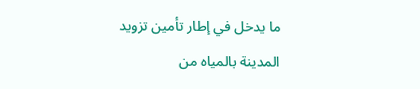ما يدخل في إطار تأمين تزويد المدينة بالمياه من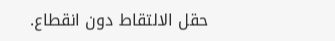حقل الالتقاط دون انقطاع.